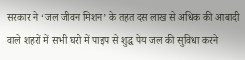सरकार ने ‘जल जीवन मिशन’ के तहत दस लाख से अधिक की आबादी वाले शहरों में सभी घरो में पाइप से शुद्ध पेय जल की सुविधा करने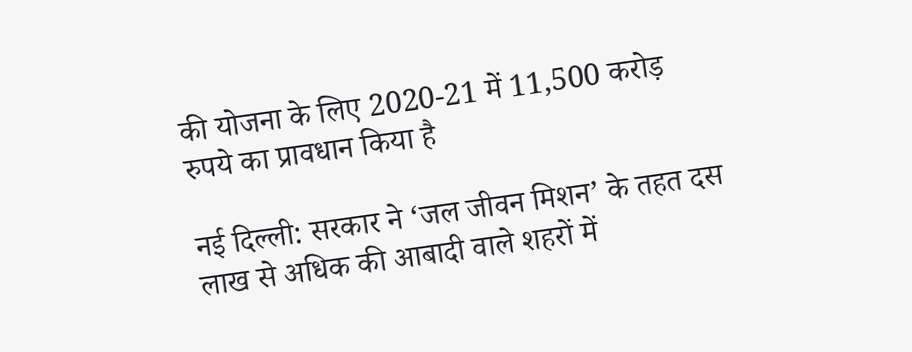की योजना के लिए 2020-21 में 11,500 करोड़ रुपये का प्रावधान किया है

नई दिल्ली: सरकार ने ‘जल जीवन मिशन’ के तहत दस लाख से अधिक की आबादी वाले शहरों में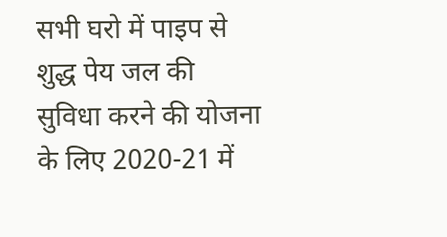सभी घरो में पाइप से शुद्ध पेय जल की सुविधा करने की योजना के लिए 2020-21 में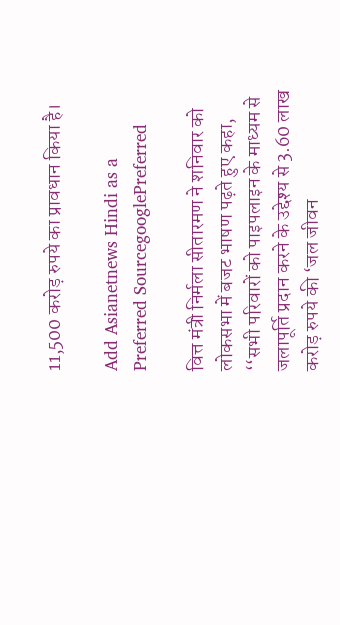11,500 करोड़ रुपये का प्रावधान किया है।

Add Asianetnews Hindi as a Preferred SourcegooglePreferred

वित्त मंत्री निर्मला सीतारमण ने शनिवार को लोकसभा में बजट भाषण पढ़ते हुए कहा, ‘‘सभी परिवारों को पाइपलाइन के माध्यम से जलापूर्ति प्रदान करने के उद्देश्य से 3.60 लाख करोड़ रुपये की ‘जल जीवन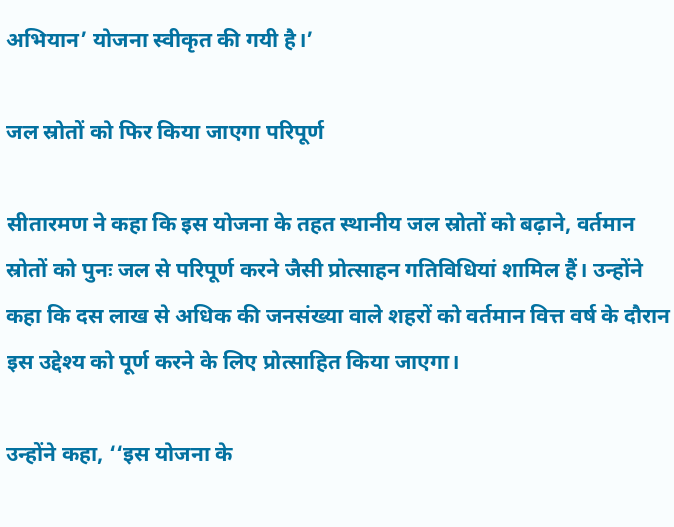अभियान’ योजना स्वीकृत की गयी है।’

जल स्रोतों को फिर किया जाएगा परिपूर्ण

सीतारमण ने कहा कि इस योजना के तहत स्थानीय जल स्रोतों को बढ़ाने, वर्तमान स्रोतों को पुनः जल से परिपूर्ण करने जैसी प्रोत्साहन गतिविधियां शामिल हैं। उन्होंने कहा कि दस लाख से अधिक की जनसंख्या वाले शहरों को वर्तमान वित्त वर्ष के दौरान इस उद्देश्य को पूर्ण करने के लिए प्रोत्साहित किया जाएगा।

उन्होंने कहा, ‘‘इस योजना के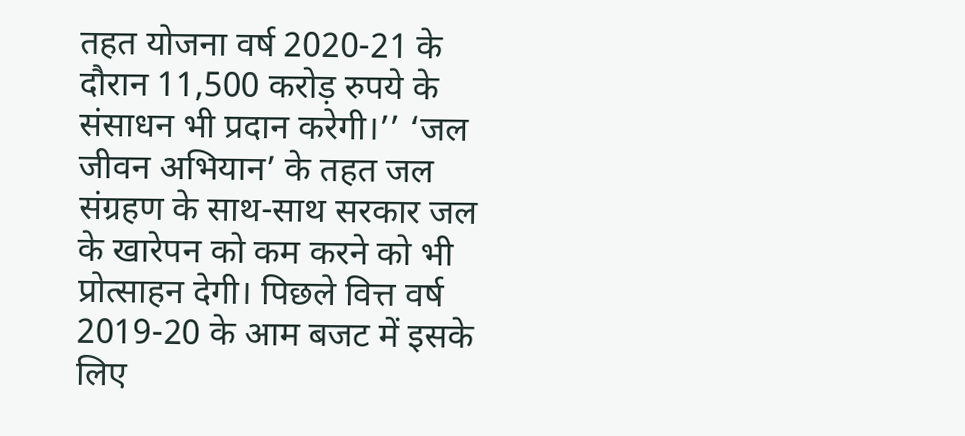तहत योजना वर्ष 2020-21 के दौरान 11,500 करोड़ रुपये के संसाधन भी प्रदान करेगी।’’ ‘जल जीवन अभियान’ के तहत जल संग्रहण के साथ-साथ सरकार जल के खारेपन को कम करने को भी प्रोत्साहन देगी। पिछले वित्त वर्ष 2019-20 के आम बजट में इसके लिए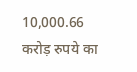10,000.66 करोड़ रुपये का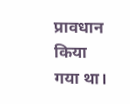प्रावधान किया गया था।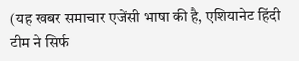(यह खबर समाचार एजेंसी भाषा की है, एशियानेट हिंदी टीम ने सिर्फ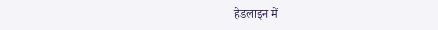हेडलाइन में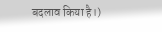बदलाव किया है।)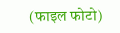(फाइल फोटो)